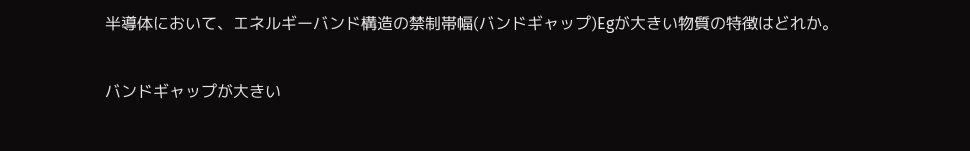半導体において、エネルギーバンド構造の禁制帯幅(バンドギャップ)Egが大きい物質の特徴はどれか。

バンドギャップが大きい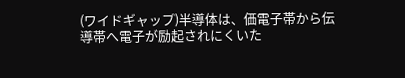(ワイドギャップ)半導体は、価電子帯から伝導帯へ電子が励起されにくいた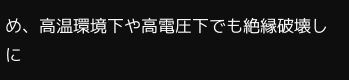め、高温環境下や高電圧下でも絶縁破壊しに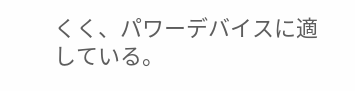くく、パワーデバイスに適している。